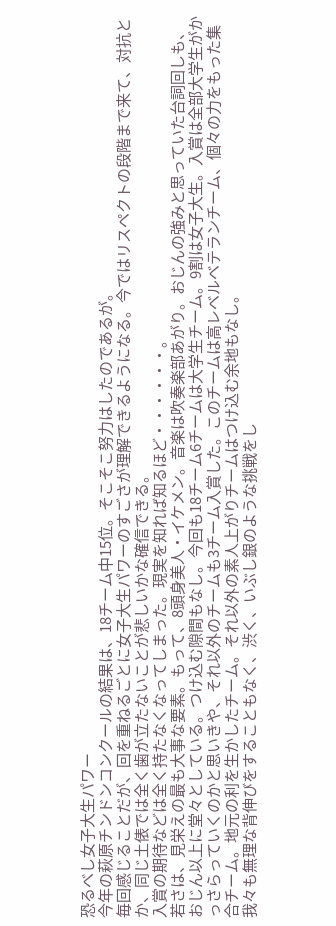恐るべし女子大生パワー
今年の萩原チンドンコンクールの結果は、18チーム中15位。そこそこ努力はしたのであるが。
毎回感じることだが、回を重ねるごとに女子大生パワーのすごさが理解できるようになる。今ではリスペクトの段階まで来て、対抗とか、同じ土俵では全く歯が立たないことが悲しいかな確信できる。
入賞の期待などは全く持たなくなってしまった。現実を知れば知るほど・・・・・・。
若さは、見栄えの最も大事な要素。もって、8頭身美人・イケメン。音楽は吹奏楽部あがり。おじんの強みと思っていた台詞回しも、おじん以上に堂々としている。つけ込む隙間もなし。今回も18チーム6チームは大学生チーム。9割は女子大生。入賞は全部大学生がかっさらっていくのかと思いきや、それ以外のチームも3チーム入賞した。このチームは高レベルベテランチーム、個々の力をもった集合チーム。地元の利を生かしたチーム。それ以外の素人上がりチームはつけ込む余地もなし。
我々も無理な背伸びをすることもなく、渋く、いぶし銀のような挑戦をし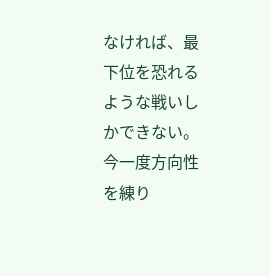なければ、最下位を恐れるような戦いしかできない。
今一度方向性を練り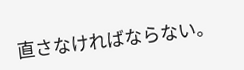直さなければならない。